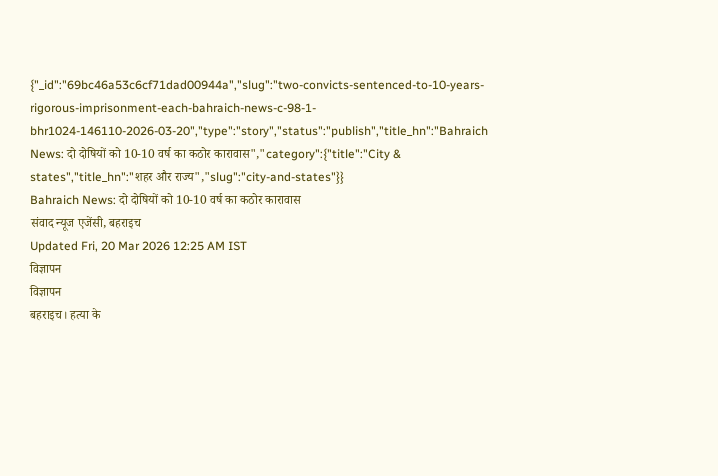{"_id":"69bc46a53c6cf71dad00944a","slug":"two-convicts-sentenced-to-10-years-rigorous-imprisonment-each-bahraich-news-c-98-1-bhr1024-146110-2026-03-20","type":"story","status":"publish","title_hn":"Bahraich News: दो दोषियों को 10-10 वर्ष का कठोर कारावास","category":{"title":"City & states","title_hn":"शहर और राज्य","slug":"city-and-states"}}
Bahraich News: दो दोषियों को 10-10 वर्ष का कठोर कारावास
संवाद न्यूज एजेंसी, बहराइच
Updated Fri, 20 Mar 2026 12:25 AM IST
विज्ञापन
विज्ञापन
बहराइच। हत्या के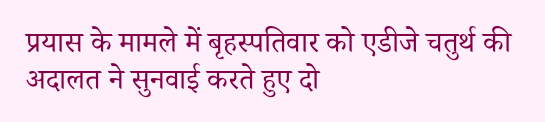प्रयास के मामले में बृहस्पतिवार को एडीजे चतुर्थ की अदालत ने सुनवाई करते हुए दो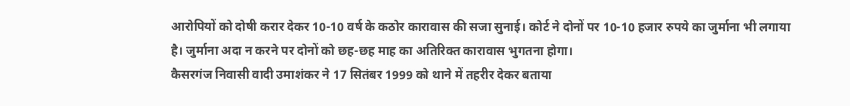आरोपियों को दोषी करार देकर 10-10 वर्ष के कठोर कारावास की सजा सुनाई। कोर्ट ने दोनों पर 10-10 हजार रुपये का जुर्माना भी लगाया है। जुर्माना अदा न करने पर दोनों को छह-छह माह का अतिरिक्त कारावास भुगतना होगा।
कैसरगंज निवासी वादी उमाशंकर ने 17 सितंबर 1999 को थाने में तहरीर देकर बताया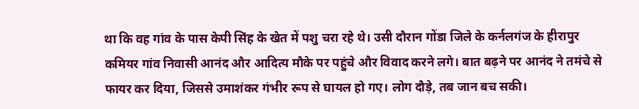था कि वह गांव के पास केपी सिंह के खेत में पशु चरा रहे थे। उसी दौरान गोंडा जिले के कर्नलगंज के हीरापुर कमियर गांव निवासी आनंद और आदित्य मौके पर पहुंचे और विवाद करने लगे। बात बढ़ने पर आनंद ने तमंचे से फायर कर दिया, जिससे उमाशंकर गंभीर रूप से घायल हो गए। लोग दौड़े, तब जान बच सकी।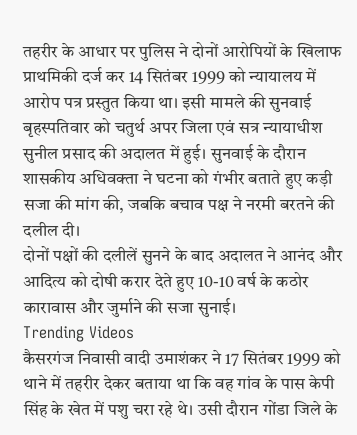तहरीर के आधार पर पुलिस ने दोनों आरोपियों के खिलाफ प्राथमिकी दर्ज कर 14 सितंबर 1999 को न्यायालय में आरोप पत्र प्रस्तुत किया था। इसी मामले की सुनवाई बृहस्पतिवार को चतुर्थ अपर जिला एवं सत्र न्यायाधीश सुनील प्रसाद की अदालत में हुई। सुनवाई के दौरान शासकीय अधिवक्ता ने घटना को गंभीर बताते हुए कड़ी सजा की मांग की, जबकि बचाव पक्ष ने नरमी बरतने की दलील दी।
दोनों पक्षों की दलीलें सुनने के बाद अदालत ने आनंद और आदित्य को दोषी करार देते हुए 10-10 वर्ष के कठोर कारावास और जुर्माने की सजा सुनाई।
Trending Videos
कैसरगंज निवासी वादी उमाशंकर ने 17 सितंबर 1999 को थाने में तहरीर देकर बताया था कि वह गांव के पास केपी सिंह के खेत में पशु चरा रहे थे। उसी दौरान गोंडा जिले के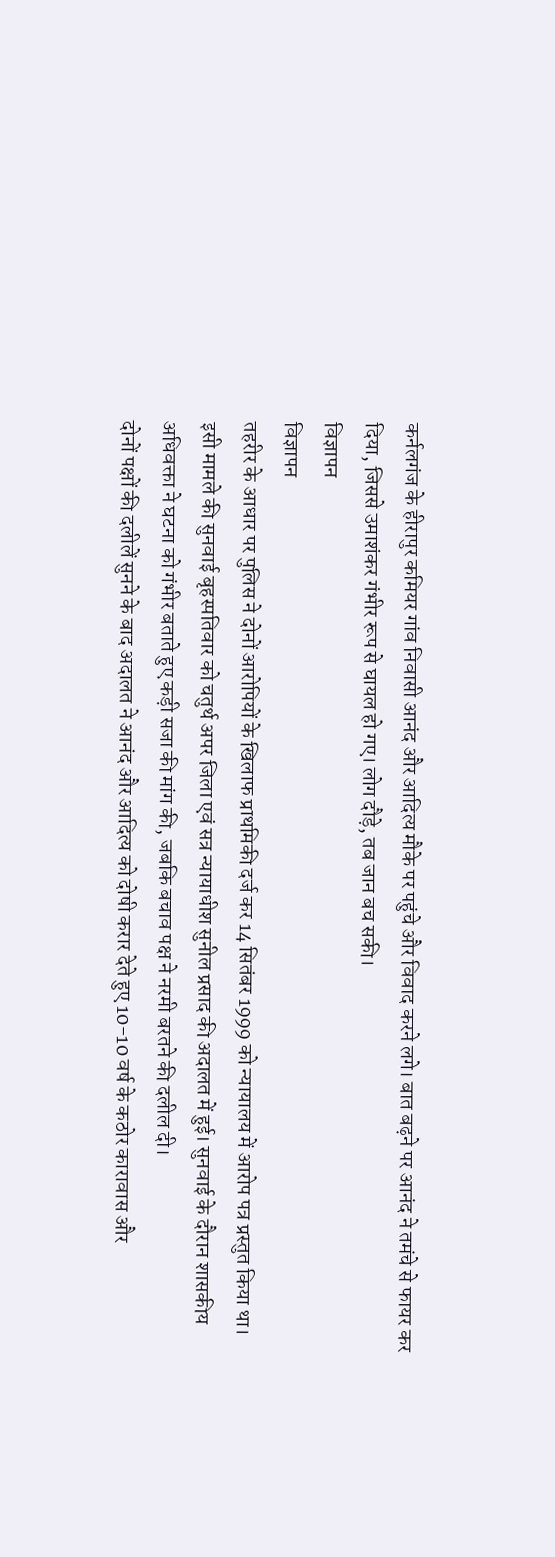कर्नलगंज के हीरापुर कमियर गांव निवासी आनंद और आदित्य मौके पर पहुंचे और विवाद करने लगे। बात बढ़ने पर आनंद ने तमंचे से फायर कर दिया, जिससे उमाशंकर गंभीर रूप से घायल हो गए। लोग दौड़े, तब जान बच सकी।
विज्ञापन
विज्ञापन
तहरीर के आधार पर पुलिस ने दोनों आरोपियों के खिलाफ प्राथमिकी दर्ज कर 14 सितंबर 1999 को न्यायालय में आरोप पत्र प्रस्तुत किया था। इसी मामले की सुनवाई बृहस्पतिवार को चतुर्थ अपर जिला एवं सत्र न्यायाधीश सुनील प्रसाद की अदालत में हुई। सुनवाई के दौरान शासकीय अधिवक्ता ने घटना को गंभीर बताते हुए कड़ी सजा की मांग की, जबकि बचाव पक्ष ने नरमी बरतने की दलील दी।
दोनों पक्षों की दलीलें सुनने के बाद अदालत ने आनंद और आदित्य को दोषी करार देते हुए 10-10 वर्ष के कठोर कारावास और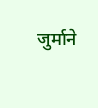जुर्माने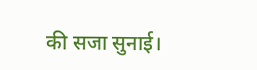की सजा सुनाई।